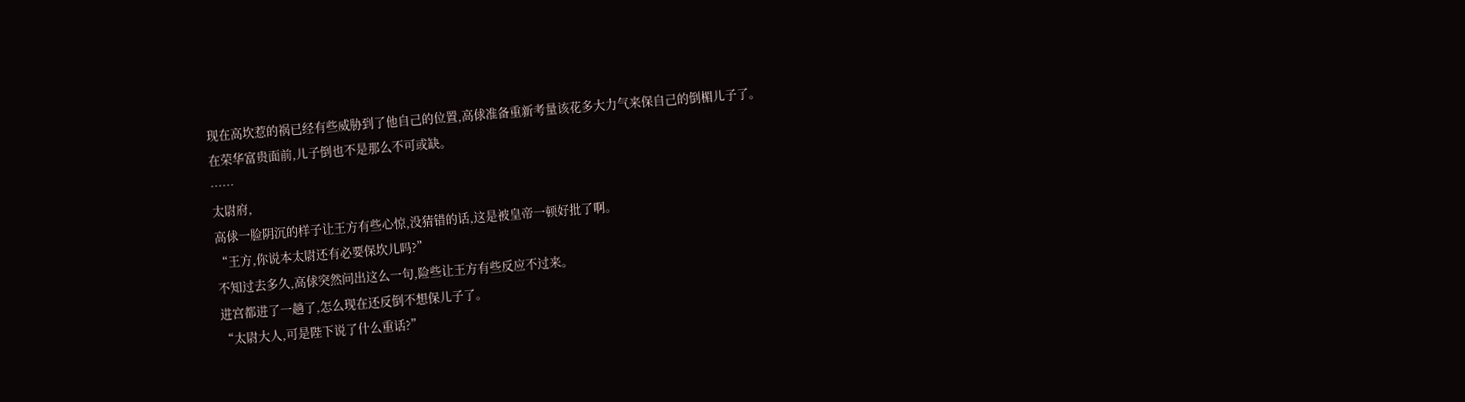现在高坎惹的祸已经有些威胁到了他自己的位置,高俅准备重新考量该花多大力气来保自己的倒楣儿子了。
在荣华富贵面前,儿子倒也不是那么不可或缺。
……
太尉府,
高俅一脸阴沉的样子让王方有些心惊,没猜错的话,这是被皇帝一顿好批了啊。
“王方,你说本太尉还有必要保坎儿吗?”
不知过去多久,高俅突然问出这么一句,险些让王方有些反应不过来。
进宫都进了一趟了,怎么现在还反倒不想保儿子了。
“太尉大人,可是陛下说了什么重话?”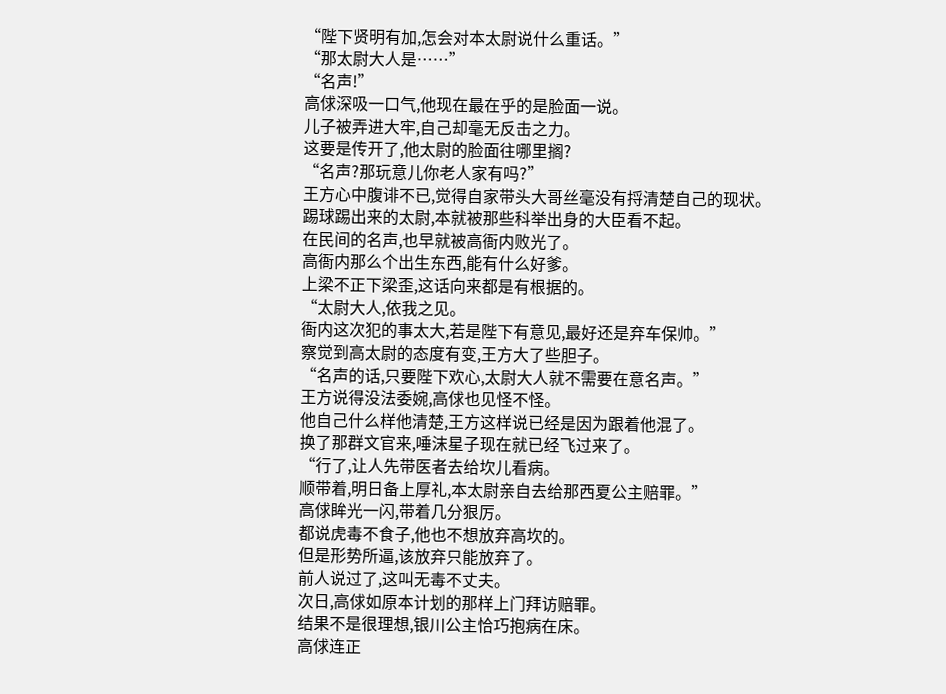“陛下贤明有加,怎会对本太尉说什么重话。”
“那太尉大人是……”
“名声!”
高俅深吸一口气,他现在最在乎的是脸面一说。
儿子被弄进大牢,自己却毫无反击之力。
这要是传开了,他太尉的脸面往哪里搁?
“名声?那玩意儿你老人家有吗?”
王方心中腹诽不已,觉得自家带头大哥丝毫没有捋清楚自己的现状。
踢球踢出来的太尉,本就被那些科举出身的大臣看不起。
在民间的名声,也早就被高衙内败光了。
高衙内那么个出生东西,能有什么好爹。
上梁不正下梁歪,这话向来都是有根据的。
“太尉大人,依我之见。
衙内这次犯的事太大,若是陛下有意见,最好还是弃车保帅。”
察觉到高太尉的态度有变,王方大了些胆子。
“名声的话,只要陛下欢心,太尉大人就不需要在意名声。”
王方说得没法委婉,高俅也见怪不怪。
他自己什么样他清楚,王方这样说已经是因为跟着他混了。
换了那群文官来,唾沫星子现在就已经飞过来了。
“行了,让人先带医者去给坎儿看病。
顺带着,明日备上厚礼,本太尉亲自去给那西夏公主赔罪。”
高俅眸光一闪,带着几分狠厉。
都说虎毒不食子,他也不想放弃高坎的。
但是形势所逼,该放弃只能放弃了。
前人说过了,这叫无毒不丈夫。
次日,高俅如原本计划的那样上门拜访赔罪。
结果不是很理想,银川公主恰巧抱病在床。
高俅连正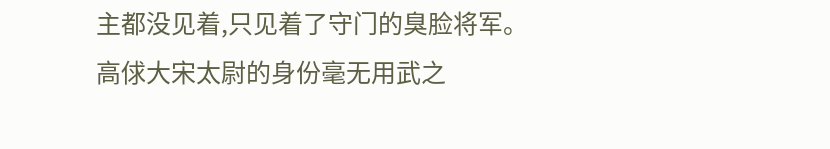主都没见着,只见着了守门的臭脸将军。
高俅大宋太尉的身份毫无用武之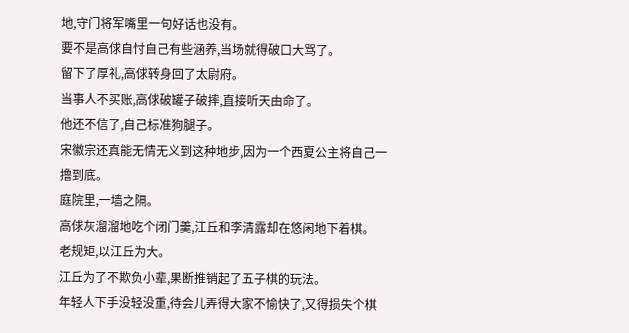地,守门将军嘴里一句好话也没有。
要不是高俅自忖自己有些涵养,当场就得破口大骂了。
留下了厚礼,高俅转身回了太尉府。
当事人不买账,高俅破罐子破摔,直接听天由命了。
他还不信了,自己标准狗腿子。
宋徽宗还真能无情无义到这种地步,因为一个西夏公主将自己一撸到底。
庭院里,一墙之隔。
高俅灰溜溜地吃个闭门羹,江丘和李清露却在悠闲地下着棋。
老规矩,以江丘为大。
江丘为了不欺负小辈,果断推销起了五子棋的玩法。
年轻人下手没轻没重,待会儿弄得大家不愉快了,又得损失个棋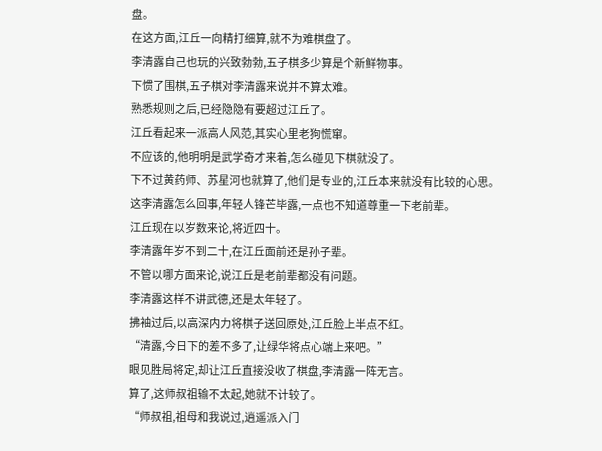盘。
在这方面,江丘一向精打细算,就不为难棋盘了。
李清露自己也玩的兴致勃勃,五子棋多少算是个新鲜物事。
下惯了围棋,五子棋对李清露来说并不算太难。
熟悉规则之后,已经隐隐有要超过江丘了。
江丘看起来一派高人风范,其实心里老狗慌窜。
不应该的,他明明是武学奇才来着,怎么碰见下棋就没了。
下不过黄药师、苏星河也就算了,他们是专业的,江丘本来就没有比较的心思。
这李清露怎么回事,年轻人锋芒毕露,一点也不知道尊重一下老前辈。
江丘现在以岁数来论,将近四十。
李清露年岁不到二十,在江丘面前还是孙子辈。
不管以哪方面来论,说江丘是老前辈都没有问题。
李清露这样不讲武德,还是太年轻了。
拂袖过后,以高深内力将棋子送回原处,江丘脸上半点不红。
“清露,今日下的差不多了,让绿华将点心端上来吧。”
眼见胜局将定,却让江丘直接没收了棋盘,李清露一阵无言。
算了,这师叔祖输不太起,她就不计较了。
“师叔祖,祖母和我说过,逍遥派入门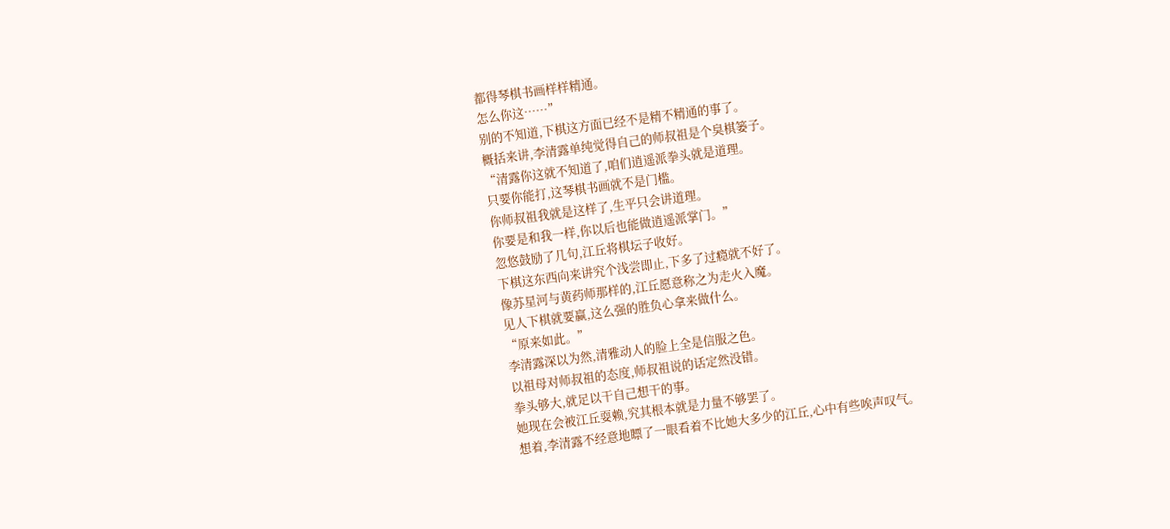都得琴棋书画样样精通。
怎么你这……”
别的不知道,下棋这方面已经不是精不精通的事了。
概括来讲,李清露单纯觉得自己的师叔祖是个臭棋篓子。
“清露你这就不知道了,咱们逍遥派拳头就是道理。
只要你能打,这琴棋书画就不是门槛。
你师叔祖我就是这样了,生平只会讲道理。
你要是和我一样,你以后也能做逍遥派掌门。”
忽悠鼓励了几句,江丘将棋坛子收好。
下棋这东西向来讲究个浅尝即止,下多了过瘾就不好了。
像苏星河与黄药师那样的,江丘愿意称之为走火入魔。
见人下棋就要赢,这么强的胜负心拿来做什么。
“原来如此。”
李清露深以为然,清雅动人的脸上全是信服之色。
以祖母对师叔祖的态度,师叔祖说的话定然没错。
拳头够大,就足以干自己想干的事。
她现在会被江丘耍赖,究其根本就是力量不够罢了。
想着,李清露不经意地瞟了一眼看着不比她大多少的江丘,心中有些唉声叹气。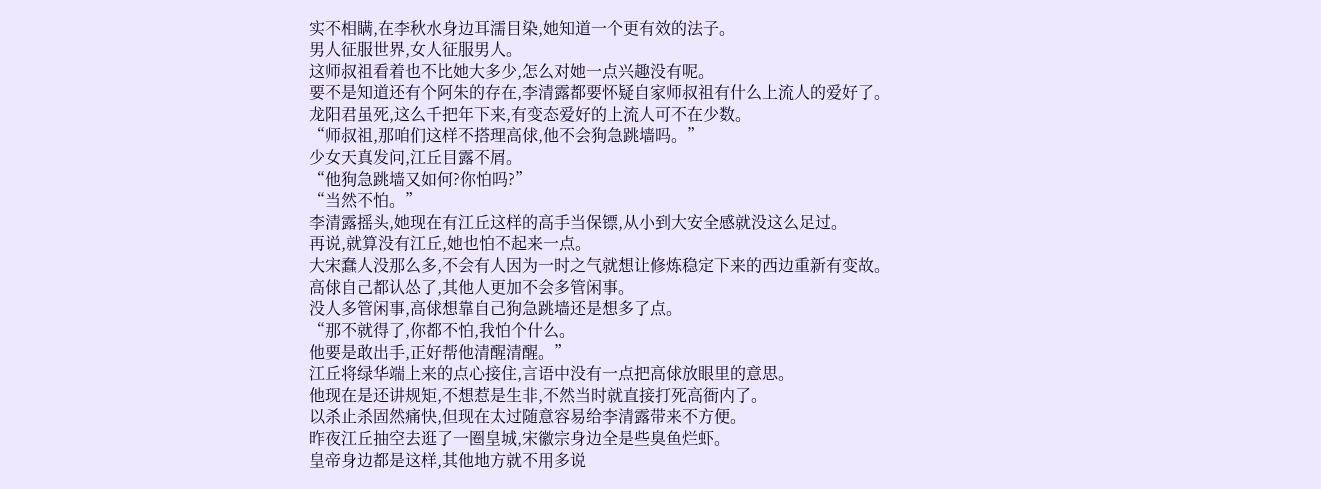实不相瞒,在李秋水身边耳濡目染,她知道一个更有效的法子。
男人征服世界,女人征服男人。
这师叔祖看着也不比她大多少,怎么对她一点兴趣没有呢。
要不是知道还有个阿朱的存在,李清露都要怀疑自家师叔祖有什么上流人的爱好了。
龙阳君虽死,这么千把年下来,有变态爱好的上流人可不在少数。
“师叔祖,那咱们这样不搭理高俅,他不会狗急跳墙吗。”
少女天真发问,江丘目露不屑。
“他狗急跳墙又如何?你怕吗?”
“当然不怕。”
李清露摇头,她现在有江丘这样的高手当保镖,从小到大安全感就没这么足过。
再说,就算没有江丘,她也怕不起来一点。
大宋蠢人没那么多,不会有人因为一时之气就想让修炼稳定下来的西边重新有变故。
高俅自己都认怂了,其他人更加不会多管闲事。
没人多管闲事,高俅想靠自己狗急跳墙还是想多了点。
“那不就得了,你都不怕,我怕个什么。
他要是敢出手,正好帮他清醒清醒。”
江丘将绿华端上来的点心接住,言语中没有一点把高俅放眼里的意思。
他现在是还讲规矩,不想惹是生非,不然当时就直接打死高衙内了。
以杀止杀固然痛快,但现在太过随意容易给李清露带来不方便。
昨夜江丘抽空去逛了一圈皇城,宋徽宗身边全是些臭鱼烂虾。
皇帝身边都是这样,其他地方就不用多说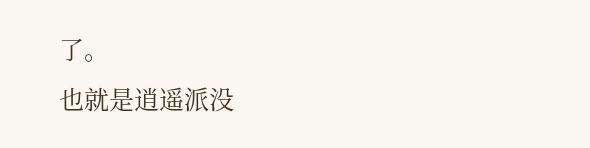了。
也就是逍遥派没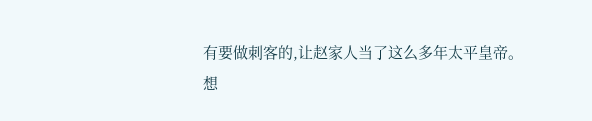有要做刺客的,让赵家人当了这么多年太平皇帝。
想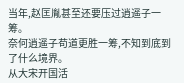当年,赵匡胤甚至还要压过逍遥子一筹。
奈何逍遥子苟道更胜一筹,不知到底到了什么境界。
从大宋开国活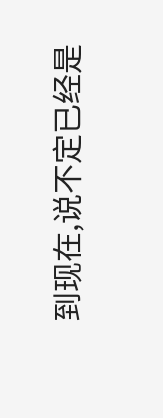到现在,说不定已经是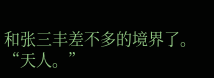和张三丰差不多的境界了。
“天人。”